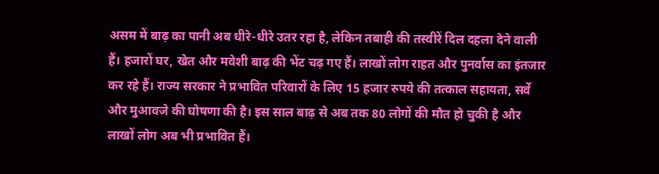असम में बाढ़ का पानी अब धीरे-धीरे उतर रहा है, लेकिन तबाही की तस्वीरें दिल दहला देने वाली हैं। हजारों घर, खेत और मवेशी बाढ़ की भेंट चढ़ गए हैं। लाखों लोग राहत और पुनर्वास का इंतजार कर रहे हैं। राज्य सरकार ने प्रभावित परिवारों के लिए 15 हजार रुपये की तत्काल सहायता, सर्वे और मुआवजे की घोषणा की है। इस साल बाढ़ से अब तक 80 लोगों की मौत हो चुकी है और लाखों लोग अब भी प्रभावित हैं।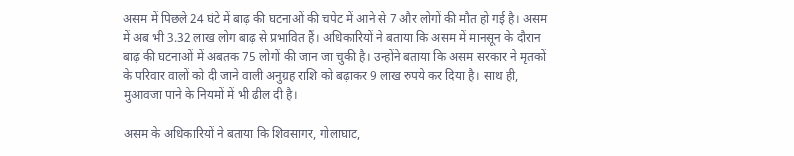असम में पिछले 24 घंटे में बाढ़ की घटनाओं की चपेट में आने से 7 और लोगों की मौत हो गई है। असम में अब भी 3.32 लाख लोग बाढ़ से प्रभावित हैं। अधिकारियों ने बताया कि असम में मानसून के दौरान बाढ़ की घटनाओं में अबतक 75 लोगों की जान जा चुकी है। उन्होंने बताया कि असम सरकार ने मृतकों के परिवार वालों को दी जाने वाली अनुग्रह राशि को बढ़ाकर 9 लाख रुपये कर दिया है। साथ ही, मुआवजा पाने के नियमों में भी ढील दी है।

असम के अधिकारियों ने बताया कि शिवसागर, गोलाघाट,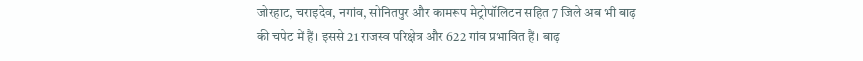जोरहाट, चराइदेव, नगांव, सोनितपुर और कामरूप मेट्रोपॉलिटन सहित 7 जिले अब भी बाढ़ की चपेट में हैं। इससे 21 राजस्व परिक्षेत्र और 622 गांव प्रभावित हैं। बाढ़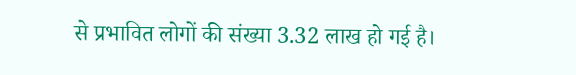से प्रभावित लोगों की संख्या 3.32 लाख हो गई है।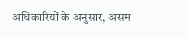अधिकारियों के अनुसार, असम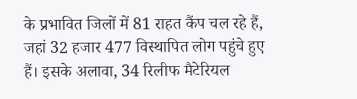के प्रभावित जिलों में 81 राहत कैंप चल रहे हैं, जहां 32 हजार 477 विस्थापित लोग पहुंचे हुए हैं। इसके अलावा, 34 रिलीफ मैटेरियल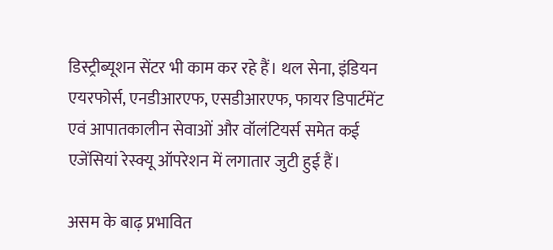डिस्ट्रीब्यूशन सेंटर भी काम कर रहे हैं। थल सेना, इंडियन एयरफोर्स, एनडीआरएफ, एसडीआरएफ, फायर डिपार्टमेंट एवं आपातकालीन सेवाओं और वॉलंटियर्स समेत कई एजेंसियां रेस्क्यू ऑपरेशन में लगातार जुटी हुई हैं।

असम के बाढ़ प्रभावित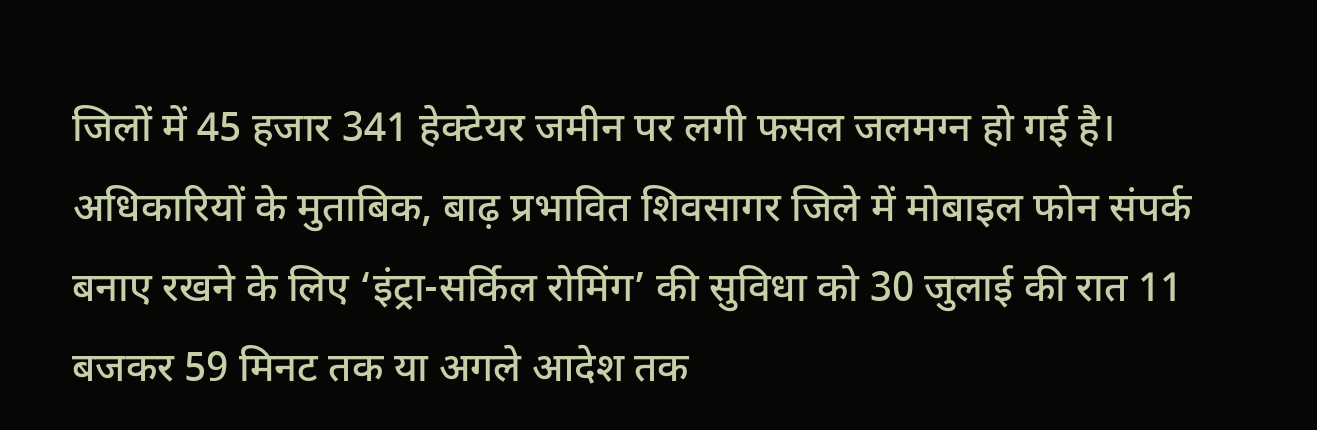जिलों में 45 हजार 341 हेक्टेयर जमीन पर लगी फसल जलमग्न हो गई है। अधिकारियों के मुताबिक, बाढ़ प्रभावित शिवसागर जिले में मोबाइल फोन संपर्क बनाए रखने के लिए ‘इंट्रा-सर्किल रोमिंग’ की सुविधा को 30 जुलाई की रात 11 बजकर 59 मिनट तक या अगले आदेश तक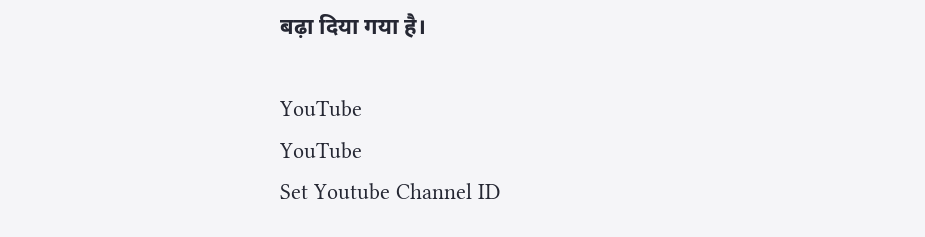बढ़ा दिया गया है।

YouTube
YouTube
Set Youtube Channel ID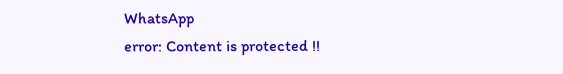WhatsApp
error: Content is protected !!